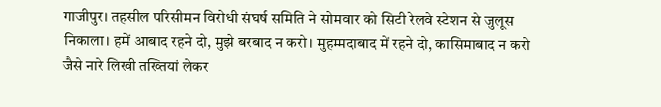गाजीपुर। तहसील परिसीमन विरोधी संघर्ष समिति ने सोमवार को सिटी रेलवे स्टेशन से जुलूस निकाला। हमें आबाद रहने दो, मुझे बरबाद न करो। मुहम्मदाबाद में रहने दो, कासिमाबाद न करो जैसे नारे लिखी तख्तियां लेकर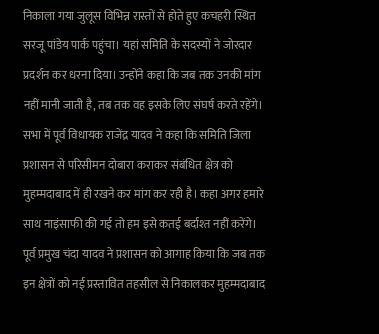निकाला गया जुलूस विभिन्न रास्तों से होते हुए कचहरी स्थित सरजू पांडेय पार्क पहुंचा। यहां समिति के सदस्यों ने जोरदार प्रदर्शन कर धरना दिया। उन्होंने कहा कि जब तक उनकी मांग नहीं मानी जाती है, तब तक वह इसके लिए संघर्ष करते रहेंगे।
सभा में पूर्व विधायक राजेंद्र यादव ने कहा कि समिति जिला प्रशासन से परिसीमन दोबारा कराकर संबंधित क्षेत्र को मुहम्मदाबाद में ही रखने कर मांग कर रही है। कहा अगर हमारे साथ नाइंसाफी की गई तो हम इसे कतई बर्दाश्त नहीं करेंगे। पूर्व प्रमुख चंदा यादव ने प्रशासन को आगाह किया कि जब तक इन क्षेत्रों को नई प्रस्तावित तहसील से निकालकर मुहम्मदाबाद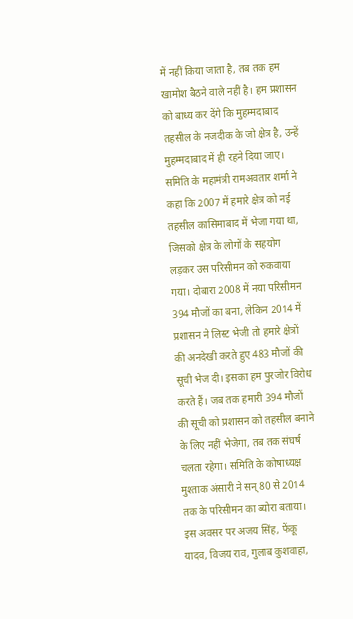में नहीं किया जाता है, तब तक हम खामोश बैठने वाले नहीं है। हम प्रशासन को बाध्य कर देंगे कि मुहम्मदाबाद तहसील के नजदीक के जो क्षेत्र है, उन्हें मुहम्मदाबाद में ही रहने दिया जाए। समिति के महामंत्री रामअवतार शर्मा ने कहा कि 2007 में हमारे क्षेत्र को नई तहसील कासिमाबाद में भेजा गया था, जिसको क्षेत्र के लोगों के सहयोग लड़कर उस परिसीमन को रुकवाया गया। दोबारा 2008 में नया परिसीमन 394 मौजों का बना, लेकिन 2014 में प्रशासन ने लिस्ट भेजी तो हमारे क्षेत्रों की अनदेखी करते हुए 483 मौजों की सूची भेज दी। इसका हम पुरजोर विरोध करते हैं। जब तक हमारी 394 मौजों की सूची को प्रशासन को तहसील बनाने के लिए नहीं भेजेगा, तब तक संघर्ष चलता रहेगा। समिति के कोषाध्यक्ष मुश्ताक अंसारी ने सन् 80 से 2014 तक के परिसीमन का ब्योरा बताया। इस अवसर पर अजय सिंह, फेंकू यादव, विजय राव, गुलाब कुशवाहा,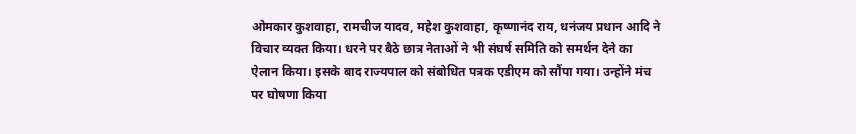ओमकार कुशवाहा, रामचीज यादव, महेश कुशवाहा, कृष्णानंद राय, धनंजय प्रधान आदि ने विचार व्यक्त किया। धरने पर बैठे छात्र नेताओं ने भी संघर्ष समिति को समर्थन देने का ऐलान किया। इसके बाद राज्यपाल को संबोधित पत्रक एडीएम को सौंपा गया। उन्होंने मंच पर घोषणा किया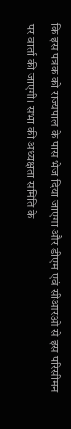कि इस पत्रक को राज्यपाल के पास भेज दिया जाएगा और डीएम एवं सीआरओ से इस परिसीमन पर वार्ता की जाएगी। सभा की अध्यक्षता समिति के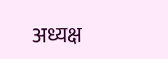अध्यक्ष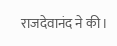राजदेवानंद ने की।